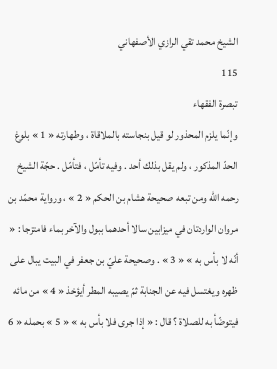الشيخ محمد تقي الرازي الأصفهاني
115
تبصرة الفقهاء
وإنّما يلزم المحذور لو قيل بنجاسته بالملاقاة ، وطهارته « 1 » بلوغ الحدّ المذكور ، ولم يقل بذلك أحد . وفيه تأمّل ، فتأمّل . حجّة الشيخ رحمه اللّه ومن تبعه صحيحة هشام بن الحكم « 2 » ، ورواية محمّد بن مروان الواردتان في ميزابين سالا أحدهما ببول والآخر بماء فامتزجا : « أنّه لا بأس به » « 3 » . وصحيحة عليّ بن جعفر في البيت يبال على ظهره ويغتسل فيه عن الجنابة ثمّ يصيبه المطر أيؤخذ « 4 » من مائه فيتوضّأ به للصلاة ؟ قال : « إذا جرى فلا بأس به » « 5 » بحمله « 6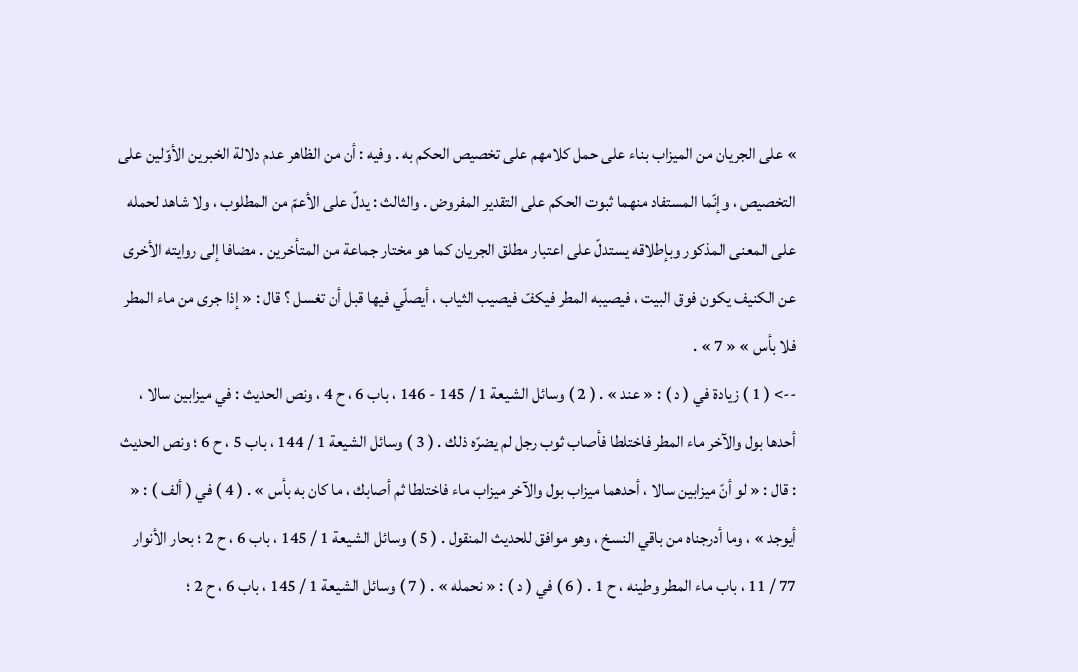» على الجريان من الميزاب بناء على حمل كلامهم على تخصيص الحكم به . وفيه : أن من الظاهر عدم دلالة الخبرين الأوّلين على التخصيص ، وإنّما المستفاد منهما ثبوت الحكم على التقدير المفروض . والثالث : يدلّ على الأعمّ من المطلوب ، ولا شاهد لحمله على المعنى المذكور وبإطلاقه يستدلّ على اعتبار مطلق الجريان كما هو مختار جماعة من المتأخرين . مضافا إلى روايته الأخرى عن الكنيف يكون فوق البيت ، فيصيبه المطر فيكفّ فيصيب الثياب ، أيصلّي فيها قبل أن تغسل ؟ قال : « إذا جرى من ماء المطر فلا بأس » « 7 » .
--> ( 1 ) زيادة في ( د ) : « عند » . ( 2 ) وسائل الشيعة 1 / 145 - 146 ، باب 6 ، ح 4 ، ونص الحديث : في ميزابين سالا ، أحدها بول والآخر ماء المطر فاختلطا فأصاب ثوب رجل لم يضرّه ذلك . ( 3 ) وسائل الشيعة 1 / 144 ، باب 5 ، ح 6 ؛ ونص الحديث : قال : « لو أنّ ميزابين سالا ، أحدهما ميزاب بول والآخر ميزاب ماء فاختلطا ثم أصابك ، ما كان به بأس » . ( 4 ) في ( ألف ) : « أيوجد » ، وما أدرجناه من باقي النسخ ، وهو موافق للحديث المنقول . ( 5 ) وسائل الشيعة 1 / 145 ، باب 6 ، ح 2 ؛ بحار الأنوار 77 / 11 ، باب ماء المطر وطينه ، ح 1 . ( 6 ) في ( د ) : « نحمله » . ( 7 ) وسائل الشيعة 1 / 145 ، باب 6 ، ح 2 ؛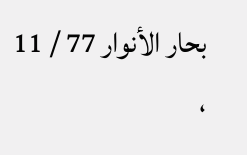بحار الأنوار 77 / 11 ،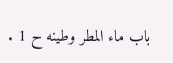باب ماء المطر وطينه ح 1 .